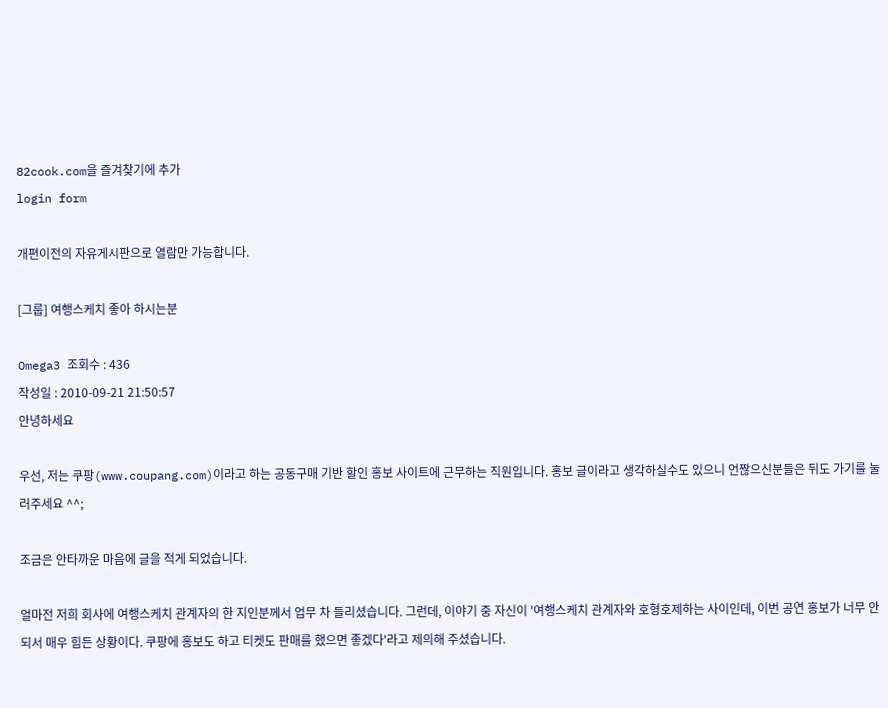82cook.com을 즐겨찾기에 추가
login form

개편이전의 자유게시판으로 열람만 가능합니다.

[그룹] 여행스케치 좋아 하시는분

Omega3 조회수 : 436
작성일 : 2010-09-21 21:50:57
안녕하세요

우선, 저는 쿠팡(www.coupang.com)이라고 하는 공동구매 기반 할인 홍보 사이트에 근무하는 직원입니다. 홍보 글이라고 생각하실수도 있으니 언짢으신분들은 뒤도 가기를 눌러주세요 ^^;

조금은 안타까운 마음에 글을 적게 되었습니다.

얼마전 저희 회사에 여행스케치 관계자의 한 지인분께서 업무 차 들리셨습니다. 그런데, 이야기 중 자신이 '여행스케치 관계자와 호형호제하는 사이인데, 이번 공연 홍보가 너무 안되서 매우 힘든 상황이다. 쿠팡에 홍보도 하고 티켓도 판매를 했으면 좋겠다'라고 제의해 주셨습니다.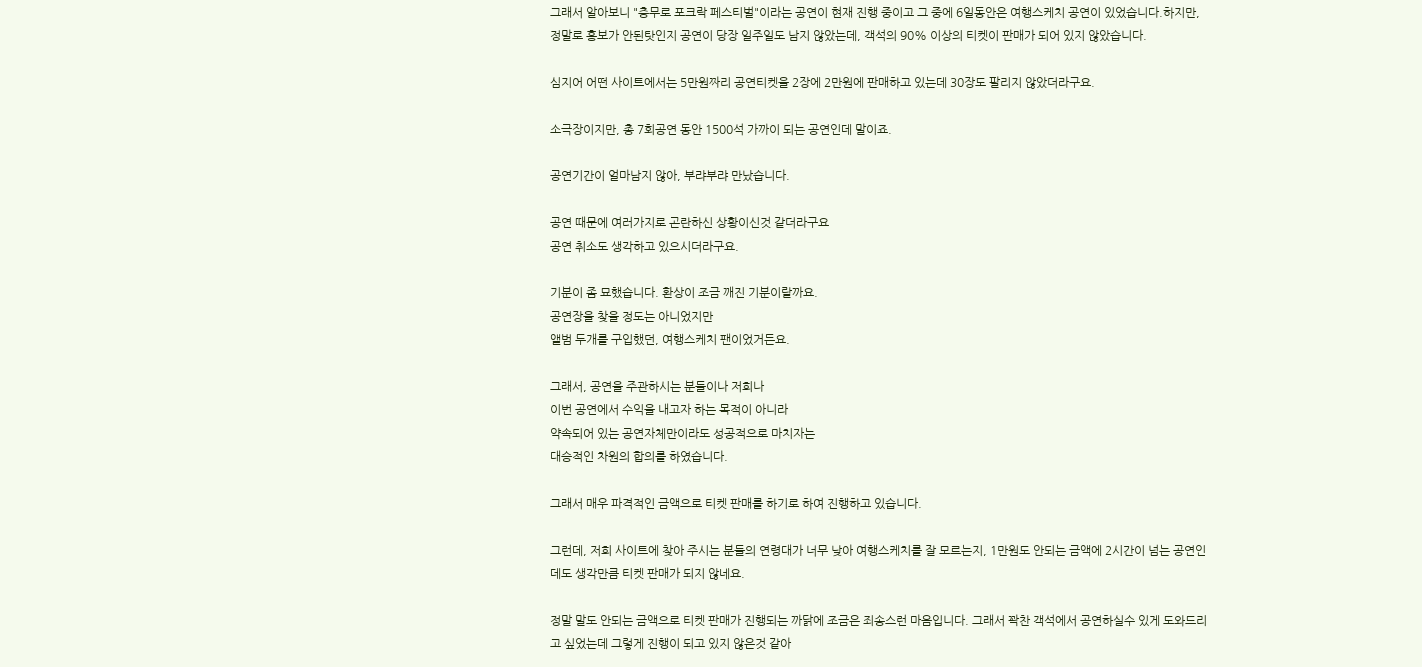그래서 알아보니 "충무로 포크락 페스티벌"이라는 공연이 현재 진행 중이고 그 중에 6일동안은 여행스케치 공연이 있었습니다.하지만, 정말로 홍보가 안된탓인지 공연이 당장 일주일도 남지 않았는데, 객석의 90% 이상의 티켓이 판매가 되어 있지 않았습니다.

심지어 어떤 사이트에서는 5만원짜리 공연티켓을 2장에 2만원에 판매하고 있는데 30장도 팔리지 않았더라구요.

소극장이지만, 총 7회공연 동안 1500석 가까이 되는 공연인데 말이죠.

공연기간이 얼마남지 않아, 부랴부랴 만났습니다.

공연 때문에 여러가지로 곤란하신 상황이신것 같더라구요
공연 취소도 생각하고 있으시더라구요.

기분이 좀 묘했습니다. 환상이 조금 깨진 기분이랄까요.
공연장을 찾을 정도는 아니었지만
앨범 두개를 구입했던, 여행스케치 팬이었거든요.

그래서, 공연을 주관하시는 분들이나 저희나
이번 공연에서 수익을 내고자 하는 목적이 아니라
약속되어 있는 공연자체만이라도 성공적으로 마치자는
대승적인 차원의 합의를 하였습니다.

그래서 매우 파격적인 금액으로 티켓 판매를 하기로 하여 진행하고 있습니다.

그런데, 저희 사이트에 찾아 주시는 분들의 연령대가 너무 낮아 여행스케치를 잘 모르는지, 1만원도 안되는 금액에 2시간이 넘는 공연인데도 생각만큼 티켓 판매가 되지 않네요.

정말 말도 안되는 금액으로 티켓 판매가 진행되는 까닭에 조금은 죄송스런 마음입니다. 그래서 꽉찬 객석에서 공연하실수 있게 도와드리고 싶었는데 그렇게 진행이 되고 있지 않은것 같아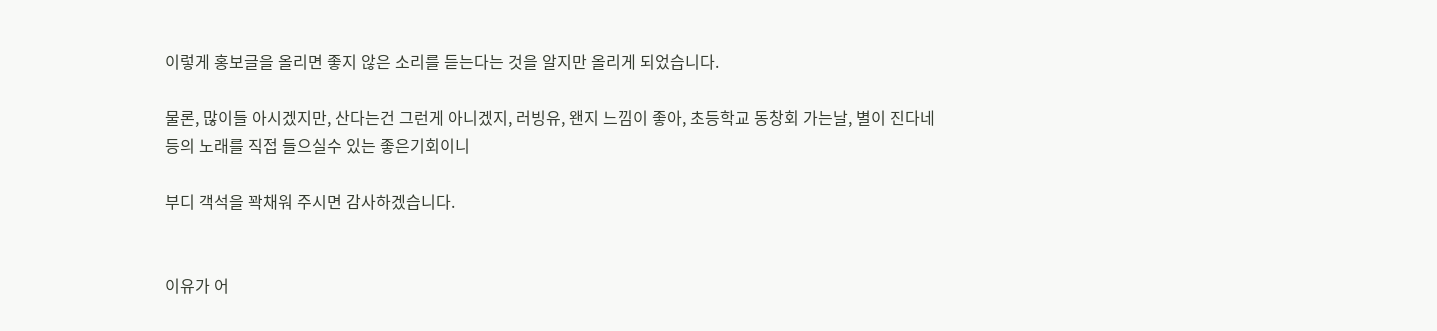이렇게 홍보글을 올리면 좋지 않은 소리를 듣는다는 것을 알지만 올리게 되었습니다.

물론, 많이들 아시겠지만, 산다는건 그런게 아니겠지, 러빙유, 왠지 느낌이 좋아, 초등학교 동창회 가는날, 별이 진다네
등의 노래를 직접 들으실수 있는 좋은기회이니

부디 객석을 꽉채워 주시면 감사하겠습니다.


이유가 어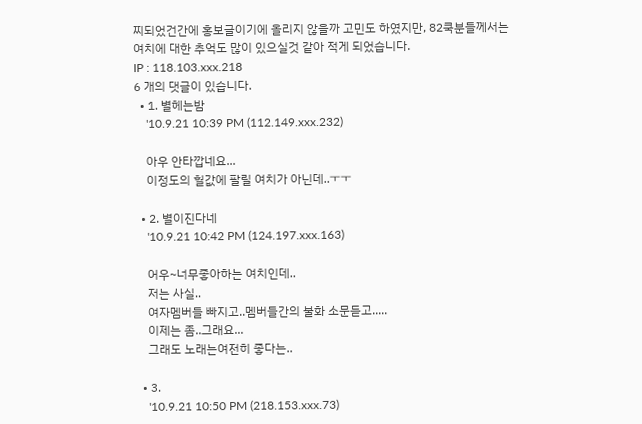찌되었건간에 홍보글이기에 올리지 않을까 고민도 하였지만, 82쿡분들께서는 여치에 대한 추억도 많이 있으실것 같아 적게 되었습니다.
IP : 118.103.xxx.218
6 개의 댓글이 있습니다.
  • 1. 별헤는밤
    '10.9.21 10:39 PM (112.149.xxx.232)

    아우 안타깝네요...
    이정도의 헐값에 팔릴 여치가 아닌데..ㅜㅜ

  • 2. 별이진다네
    '10.9.21 10:42 PM (124.197.xxx.163)

    어우~너무좋아하는 여치인데..
    저는 사실..
    여자멤버들 빠지고..멤버들간의 불화 소문듣고.....
    이제는 좀..그래요...
    그래도 노래는여전히 좋다는..

  • 3.
    '10.9.21 10:50 PM (218.153.xxx.73)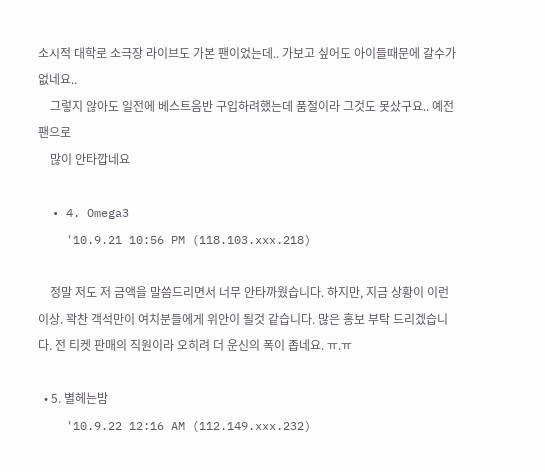소시적 대학로 소극장 라이브도 가본 팬이었는데.. 가보고 싶어도 아이들때문에 갈수가 없네요..
    그렇지 않아도 일전에 베스트음반 구입하려했는데 품절이라 그것도 못샀구요.. 예전 팬으로
    많이 안타깝네요

  • 4. Omega3
    '10.9.21 10:56 PM (118.103.xxx.218)

    정말 저도 저 금액을 말씀드리면서 너무 안타까웠습니다. 하지만, 지금 상황이 이런 이상. 꽉찬 객석만이 여치분들에게 위안이 될것 같습니다. 많은 홍보 부탁 드리겠습니다. 전 티켓 판매의 직원이라 오히려 더 운신의 폭이 좁네요. ㅠ.ㅠ

  • 5. 별헤는밤
    '10.9.22 12:16 AM (112.149.xxx.232)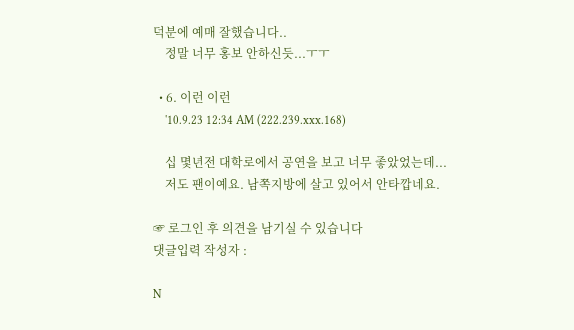덕분에 예매 잘했습니다..
    정말 너무 홍보 안하신듯...ㅜㅜ

  • 6. 이런 이런
    '10.9.23 12:34 AM (222.239.xxx.168)

    십 몇년전 대학로에서 공연을 보고 너무 좋았었는데...
    저도 팬이예요. 남쪽지방에 살고 있어서 안타깝네요.

☞ 로그인 후 의견을 남기실 수 있습니다
댓글입력 작성자 :

N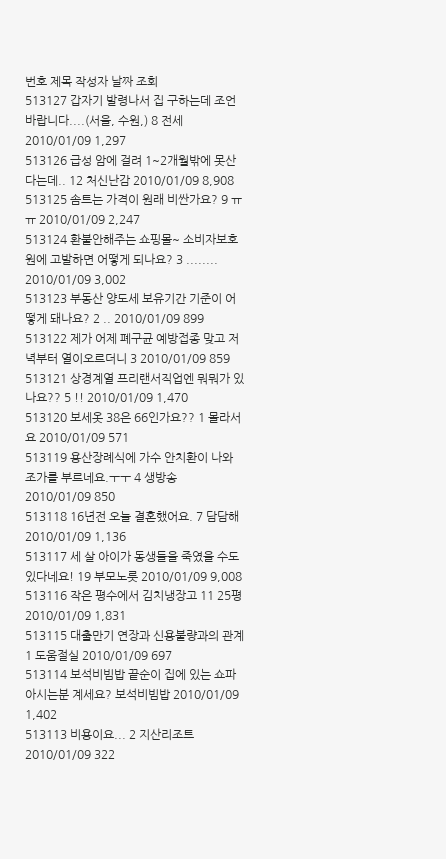번호 제목 작성자 날짜 조회
513127 갑자기 발령나서 집 구하는데 조언바랍니다....(서을, 수원,) 8 전세 2010/01/09 1,297
513126 급성 암에 걸려 1~2개월밖에 못산다는데.. 12 처신난감 2010/01/09 8,908
513125 솜트는 가격이 원래 비싼가요? 9 ㅠㅠ 2010/01/09 2,247
513124 환불안해주는 쇼핑몰~ 소비자보호원에 고발하면 어떻게 되나요? 3 ........ 2010/01/09 3,002
513123 부동산 양도세 보유기간 기준이 어떻게 돼나요? 2 .. 2010/01/09 899
513122 제가 어제 폐구균 예방접종 맞고 저녁부터 열이오르더니 3 2010/01/09 859
513121 상경계열 프리랜서직업엔 뭐뭐가 있나요?? 5 !! 2010/01/09 1,470
513120 보세옷 38은 66인가요?? 1 몰라서요 2010/01/09 571
513119 용산장례식에 가수 안치환이 나와 조가를 부르네요.ㅜㅜ 4 생방송 2010/01/09 850
513118 16년전 오늘 결혼했어요. 7 담담해 2010/01/09 1,136
513117 세 살 아이가 동생들을 죽였을 수도 있다네요! 19 부모노릇 2010/01/09 9,008
513116 작은 평수에서 김치냉장고 11 25평 2010/01/09 1,831
513115 대출만기 연장과 신용불량과의 관계 1 도움절실 2010/01/09 697
513114 보석비빔밥 끝순이 집에 있는 쇼파 아시는분 계세요? 보석비빔밥 2010/01/09 1,402
513113 비용이요... 2 지산리조트 2010/01/09 322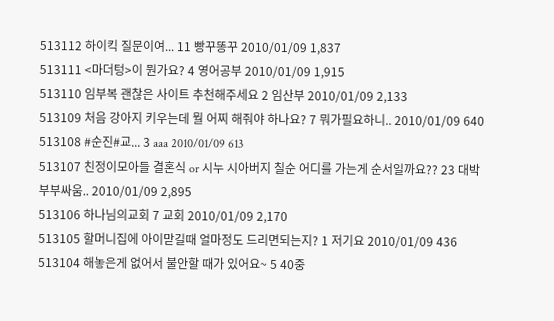513112 하이킥 질문이여... 11 빵꾸똥꾸 2010/01/09 1,837
513111 <마더텅>이 뭔가요? 4 영어공부 2010/01/09 1,915
513110 임부복 괜찮은 사이트 추천해주세요 2 임산부 2010/01/09 2,133
513109 처음 강아지 키우는데 뭘 어찌 해줘야 하나요? 7 뭐가필요하니.. 2010/01/09 640
513108 #순진#교... 3 aaa 2010/01/09 613
513107 친정이모아들 결혼식 or 시누 시아버지 칠순 어디를 가는게 순서일까요?? 23 대박부부싸움.. 2010/01/09 2,895
513106 하나님의교회 7 교회 2010/01/09 2,170
513105 할머니집에 아이맏길때 얼마정도 드리면되는지? 1 저기요 2010/01/09 436
513104 해놓은게 없어서 불안할 때가 있어요~ 5 40중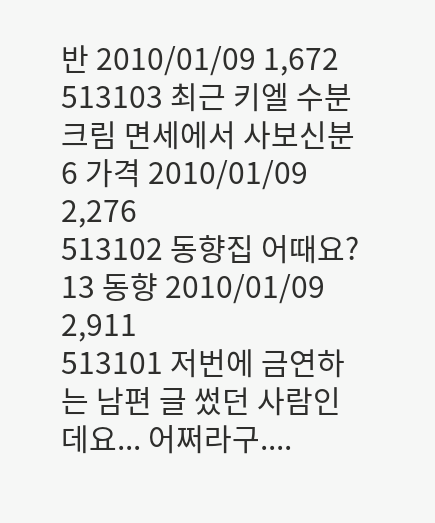반 2010/01/09 1,672
513103 최근 키엘 수분 크림 면세에서 사보신분 6 가격 2010/01/09 2,276
513102 동향집 어때요? 13 동향 2010/01/09 2,911
513101 저번에 금연하는 남편 글 썼던 사람인데요... 어쩌라구....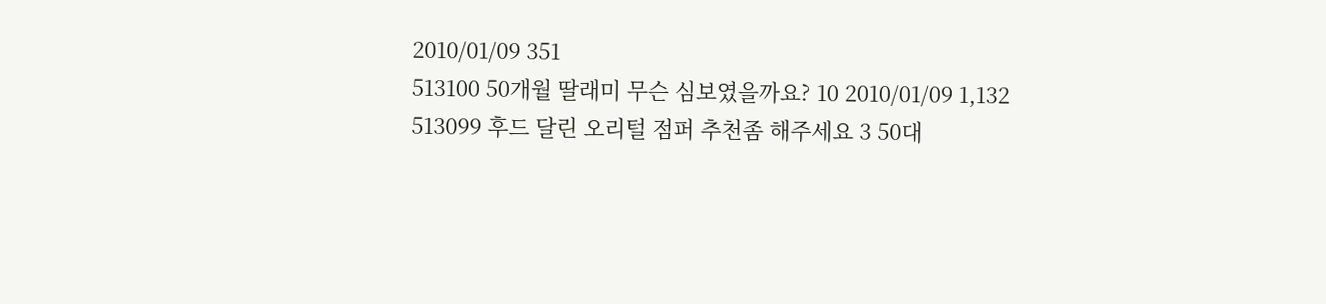2010/01/09 351
513100 50개월 딸래미 무슨 심보였을까요? 10 2010/01/09 1,132
513099 후드 달린 오리털 점퍼 추천좀 해주세요 3 50대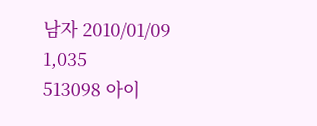남자 2010/01/09 1,035
513098 아이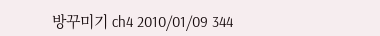방꾸미기 ch4 2010/01/09 344